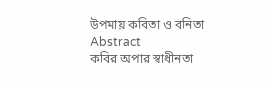উপমায় কবিতা ও বনিতা
Abstract
কবির অপার স্বাধীনতা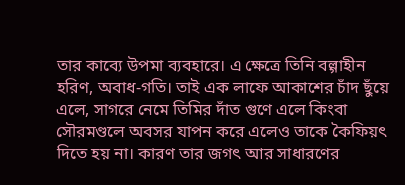তার কাব্যে উপমা ব্যবহারে। এ ক্ষেত্রে তিনি বল্গাহীন হরিণ, অবাধ-গতি। তাই এক লাফে আকাশের চাঁদ ছুঁয়ে এলে, সাগরে নেমে তিমির দাঁত গুণে এলে কিংবা সৌরমণ্ডলে অবসর যাপন করে এলেও তাকে কৈফিয়ৎ দিতে হয় না। কারণ তার জগৎ আর সাধারণের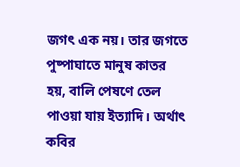জগৎ এক নয়। তার জগতে পুষ্পাঘাতে মানুষ কাতর হয়, বালি পেষণে তেল পাওয়া যায় ইত্যাদি। অর্থাৎ কবির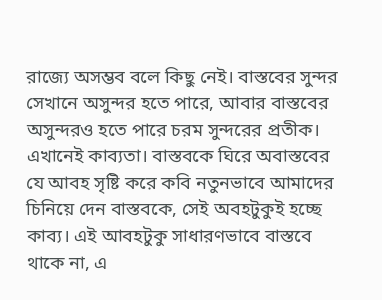রাজ্যে অসম্ভব বলে কিছু নেই। বাস্তবের সুন্দর সেখানে অসুন্দর হতে পারে, আবার বাস্তবের অসুন্দরও হতে পারে চরম সুন্দরের প্রতীক। এখানেই কাব্যতা। বাস্তবকে ঘিরে অবাস্তবের যে আবহ সৃষ্টি করে কবি নতুনভাবে আমাদের চিনিয়ে দেন বাস্তবকে, সেই অবহটুকুই হচ্ছে কাব্য। এই আবহটুকু সাধারণভাবে বাস্তবে থাকে না, এ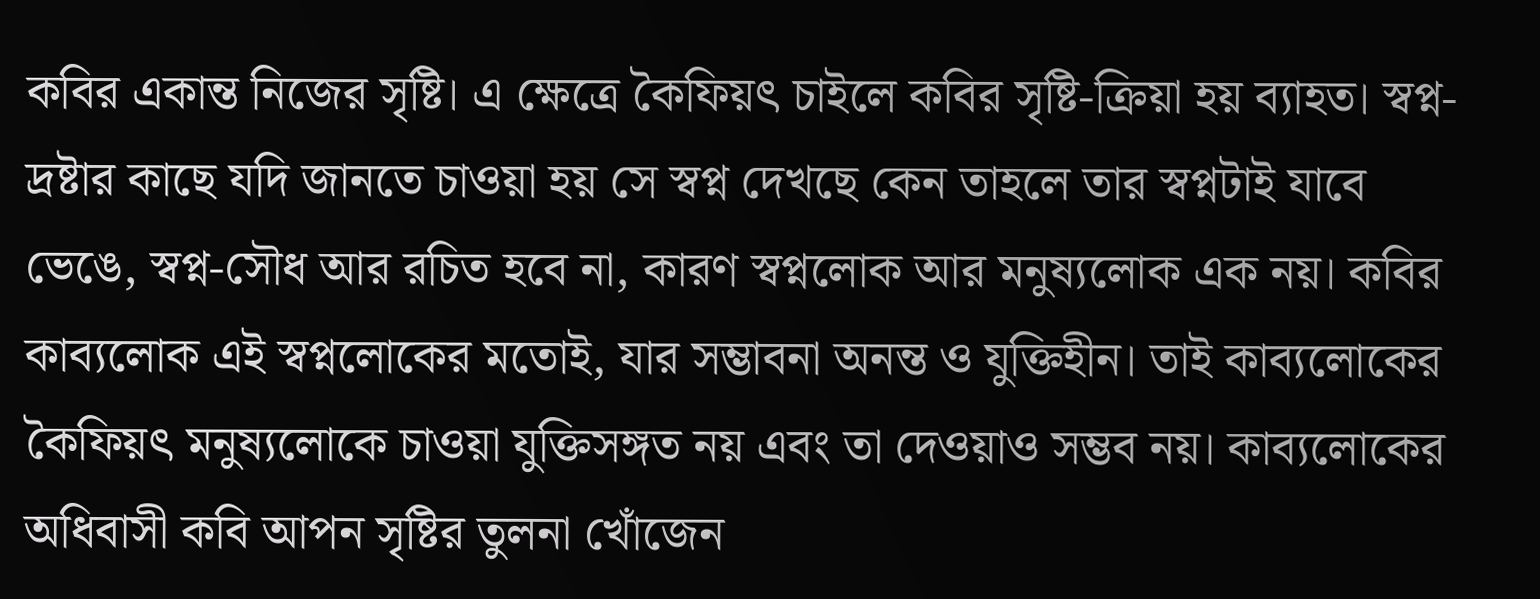কবির একান্ত নিজের সৃষ্টি। এ ক্ষেত্রে কৈফিয়ৎ চাইলে কবির সৃষ্টি-ক্রিয়া হয় ব্যাহত। স্বপ্ন- দ্রষ্টার কাছে যদি জানতে চাওয়া হয় সে স্বপ্ন দেখছে কেন তাহলে তার স্বপ্নটাই যাবে ভেঙে, স্বপ্ন-সৌধ আর রচিত হবে না, কারণ স্বপ্নলোক আর মনুষ্যলোক এক নয়। কবির কাব্যলোক এই স্বপ্নলোকের মতোই, যার সম্ভাবনা অনন্ত ও যুক্তিহীন। তাই কাব্যলোকের কৈফিয়ৎ মনুষ্যলোকে চাওয়া যুক্তিসঙ্গত নয় এবং তা দেওয়াও সম্ভব নয়। কাব্যলোকের অধিবাসী কবি আপন সৃষ্টির তুলনা খোঁজেন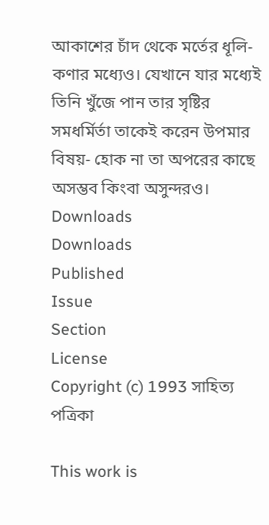আকাশের চাঁদ থেকে মর্তের ধূলি-কণার মধ্যেও। যেখানে যার মধ্যেই তিনি খুঁজে পান তার সৃষ্টির সমধর্মির্তা তাকেই করেন উপমার বিষয়- হোক না তা অপরের কাছে অসম্ভব কিংবা অসুন্দরও।
Downloads
Downloads
Published
Issue
Section
License
Copyright (c) 1993 সাহিত্য পত্রিকা

This work is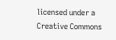licensed under a Creative Commons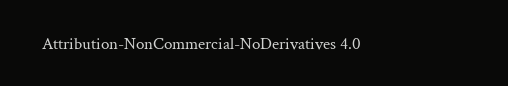Attribution-NonCommercial-NoDerivatives 4.0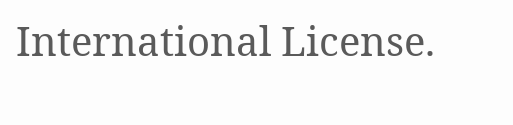International License.